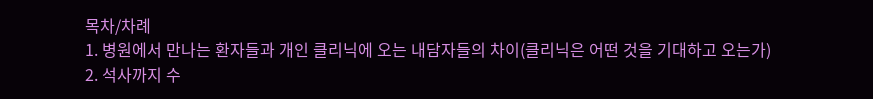목차/차례
1. 병원에서 만나는 환자들과 개인 클리닉에 오는 내담자들의 차이(클리닉은 어떤 것을 기대하고 오는가)
2. 석사까지 수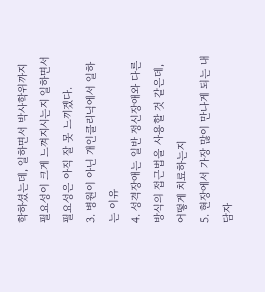학하셨는데, 일하면서 박사학위까지 필요성이 크게 느껴지시는지 일하면서 필요성은 아직 잘 못 느끼겠다.
3. 병원이 아닌 개인클리닉에서 일하는 이유
4. 성격장애는 일반 정신장애와 다른 방식의 접근법을 사용할 것 같은데, 어떻게 치료하는지
5. 현장에서 가장 많이 만나게 되는 내담자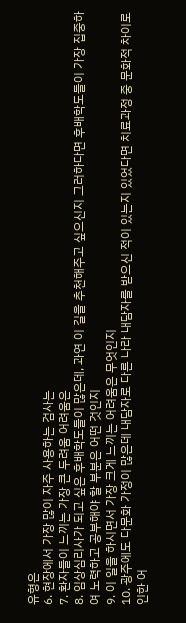유형은
6. 현장에서 가장 많이 자주 사용하는 검사는
7. 환자들이 느끼는 가장 큰 두려움 어려움은
8. 임상심리사가 되고 싶은 후배학도들이 많은데, 과연 이 길을 추천해주고 싶으신지 그러하다면 후배학도들이 가장 집중하여 노력하고 공부해야 할 부분은 어떤 것인지
9. 이 일을 하시면서 가장 크게 느끼는 어려움은 무엇인지
10. 광주에도 다문화 가정이 많은데 내담자로 다른 나라 내담자를 받으신 적이 있는지 있었다면 치료과정 중 문화적 차이로 인한 어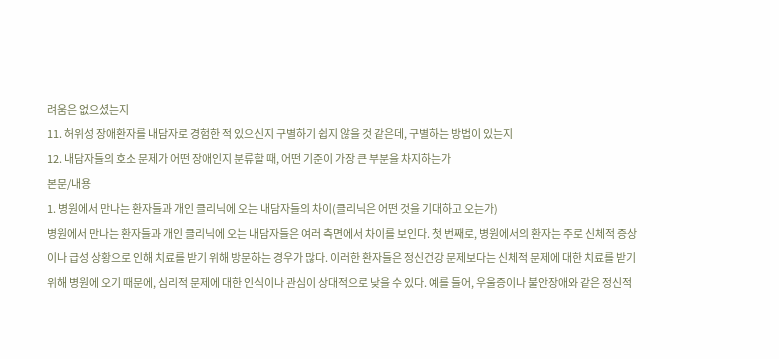려움은 없으셨는지
11. 허위성 장애환자를 내담자로 경험한 적 있으신지 구별하기 쉽지 않을 것 같은데, 구별하는 방법이 있는지
12. 내담자들의 호소 문제가 어떤 장애인지 분류할 때, 어떤 기준이 가장 큰 부분을 차지하는가
본문/내용
1. 병원에서 만나는 환자들과 개인 클리닉에 오는 내담자들의 차이(클리닉은 어떤 것을 기대하고 오는가)
병원에서 만나는 환자들과 개인 클리닉에 오는 내담자들은 여러 측면에서 차이를 보인다. 첫 번째로, 병원에서의 환자는 주로 신체적 증상이나 급성 상황으로 인해 치료를 받기 위해 방문하는 경우가 많다. 이러한 환자들은 정신건강 문제보다는 신체적 문제에 대한 치료를 받기 위해 병원에 오기 때문에, 심리적 문제에 대한 인식이나 관심이 상대적으로 낮을 수 있다. 예를 들어, 우울증이나 불안장애와 같은 정신적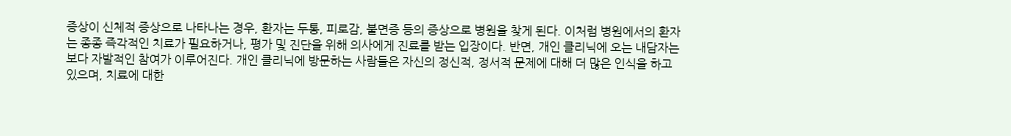증상이 신체적 증상으로 나타나는 경우, 환자는 두통, 피로감, 불면증 등의 증상으로 병원을 찾게 된다. 이처럼 병원에서의 환자는 종종 즉각적인 치료가 필요하거나, 평가 및 진단을 위해 의사에게 진료를 받는 입장이다. 반면, 개인 클리닉에 오는 내담자는 보다 자발적인 참여가 이루어진다. 개인 클리닉에 방문하는 사람들은 자신의 정신적, 정서적 문제에 대해 더 많은 인식을 하고 있으며, 치료에 대한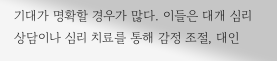기대가 명확할 경우가 많다. 이들은 대개 심리 상담이나 심리 치료를 통해 감정 조절, 대인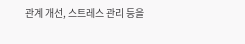관계 개선, 스트레스 관리 등을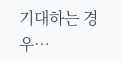기대하는 경우…